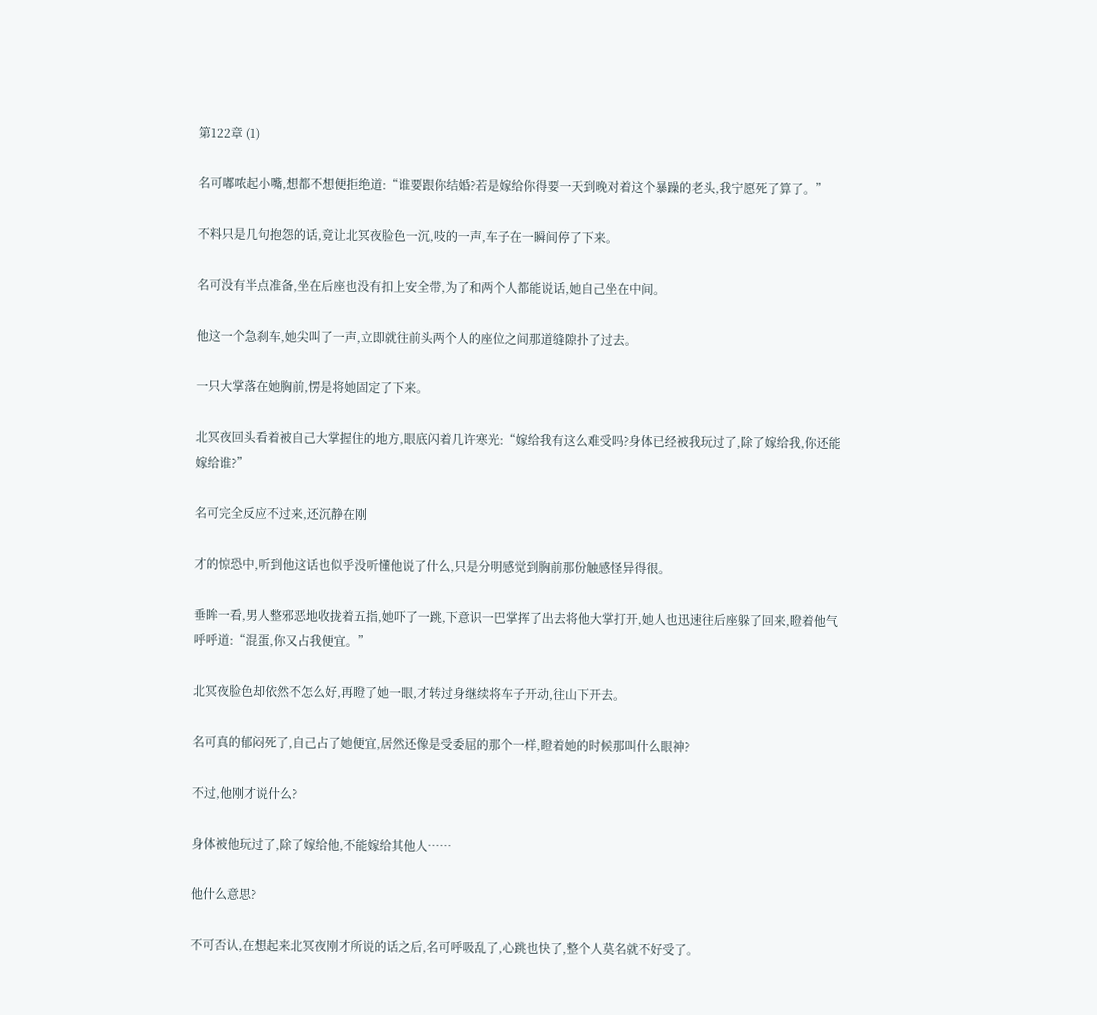第122章 (1)

名可嘟哝起小嘴,想都不想便拒绝道:“谁要跟你结婚?若是嫁给你得要一天到晚对着这个暴躁的老头,我宁愿死了算了。”

不料只是几句抱怨的话,竟让北冥夜脸色一沉,吱的一声,车子在一瞬间停了下来。

名可没有半点准备,坐在后座也没有扣上安全带,为了和两个人都能说话,她自己坐在中间。

他这一个急刹车,她尖叫了一声,立即就往前头两个人的座位之间那道缝隙扑了过去。

一只大掌落在她胸前,愣是将她固定了下来。

北冥夜回头看着被自己大掌握住的地方,眼底闪着几许寒光:“嫁给我有这么难受吗?身体已经被我玩过了,除了嫁给我,你还能嫁给谁?”

名可完全反应不过来,还沉静在刚

才的惊恐中,听到他这话也似乎没听懂他说了什么,只是分明感觉到胸前那份触感怪异得很。

垂眸一看,男人整邪恶地收拢着五指,她吓了一跳,下意识一巴掌挥了出去将他大掌打开,她人也迅速往后座躲了回来,瞪着他气呼呼道:“混蛋,你又占我便宜。”

北冥夜脸色却依然不怎么好,再瞪了她一眼,才转过身继续将车子开动,往山下开去。

名可真的郁闷死了,自己占了她便宜,居然还像是受委屈的那个一样,瞪着她的时候那叫什么眼神?

不过,他刚才说什么?

身体被他玩过了,除了嫁给他,不能嫁给其他人……

他什么意思?

不可否认,在想起来北冥夜刚才所说的话之后,名可呼吸乱了,心跳也快了,整个人莫名就不好受了。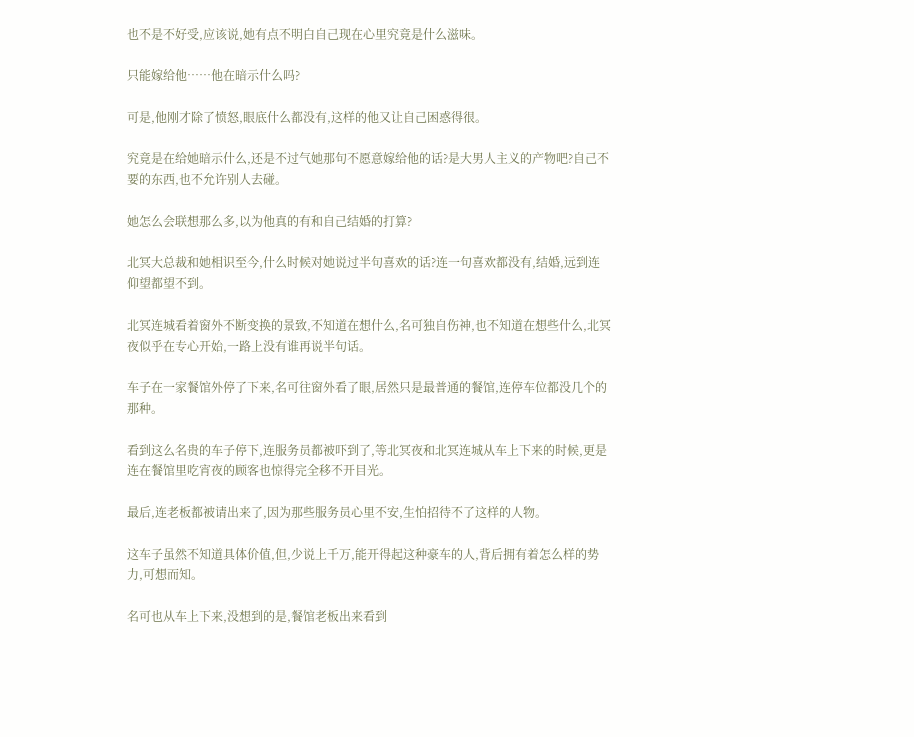也不是不好受,应该说,她有点不明白自己现在心里究竟是什么滋味。

只能嫁给他……他在暗示什么吗?

可是,他刚才除了愤怒,眼底什么都没有,这样的他又让自己困惑得很。

究竟是在给她暗示什么,还是不过气她那句不愿意嫁给他的话?是大男人主义的产物吧?自己不要的东西,也不允许别人去碰。

她怎么会联想那么多,以为他真的有和自己结婚的打算?

北冥大总裁和她相识至今,什么时候对她说过半句喜欢的话?连一句喜欢都没有,结婚,远到连仰望都望不到。

北冥连城看着窗外不断变换的景致,不知道在想什么,名可独自伤神,也不知道在想些什么,北冥夜似乎在专心开始,一路上没有谁再说半句话。

车子在一家餐馆外停了下来,名可往窗外看了眼,居然只是最普通的餐馆,连停车位都没几个的那种。

看到这么名贵的车子停下,连服务员都被吓到了,等北冥夜和北冥连城从车上下来的时候,更是连在餐馆里吃宵夜的顾客也惊得完全移不开目光。

最后,连老板都被请出来了,因为那些服务员心里不安,生怕招待不了这样的人物。

这车子虽然不知道具体价值,但,少说上千万,能开得起这种豪车的人,背后拥有着怎么样的势力,可想而知。

名可也从车上下来,没想到的是,餐馆老板出来看到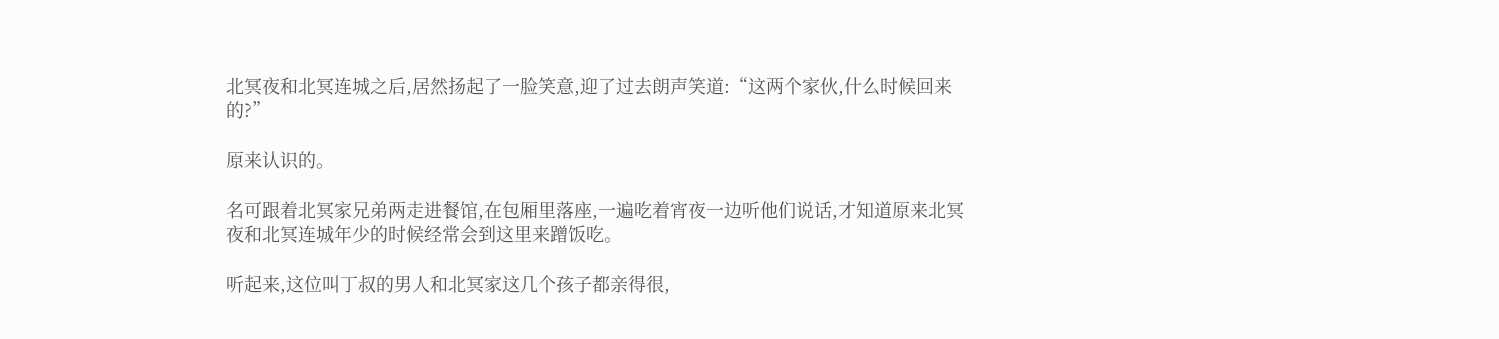北冥夜和北冥连城之后,居然扬起了一脸笑意,迎了过去朗声笑道:“这两个家伙,什么时候回来的?”

原来认识的。

名可跟着北冥家兄弟两走进餐馆,在包厢里落座,一遍吃着宵夜一边听他们说话,才知道原来北冥夜和北冥连城年少的时候经常会到这里来蹭饭吃。

听起来,这位叫丁叔的男人和北冥家这几个孩子都亲得很,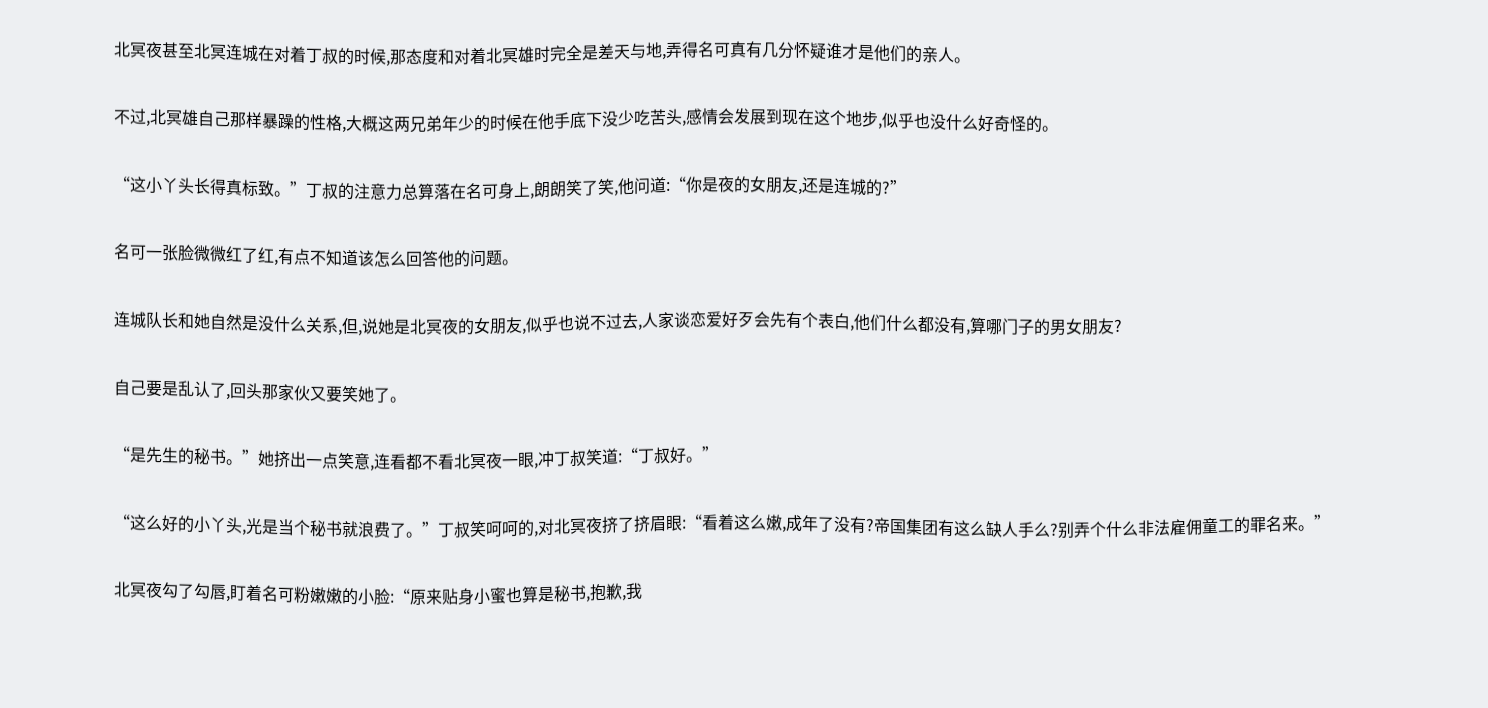北冥夜甚至北冥连城在对着丁叔的时候,那态度和对着北冥雄时完全是差天与地,弄得名可真有几分怀疑谁才是他们的亲人。

不过,北冥雄自己那样暴躁的性格,大概这两兄弟年少的时候在他手底下没少吃苦头,感情会发展到现在这个地步,似乎也没什么好奇怪的。

“这小丫头长得真标致。”丁叔的注意力总算落在名可身上,朗朗笑了笑,他问道:“你是夜的女朋友,还是连城的?”

名可一张脸微微红了红,有点不知道该怎么回答他的问题。

连城队长和她自然是没什么关系,但,说她是北冥夜的女朋友,似乎也说不过去,人家谈恋爱好歹会先有个表白,他们什么都没有,算哪门子的男女朋友?

自己要是乱认了,回头那家伙又要笑她了。

“是先生的秘书。”她挤出一点笑意,连看都不看北冥夜一眼,冲丁叔笑道:“丁叔好。”

“这么好的小丫头,光是当个秘书就浪费了。”丁叔笑呵呵的,对北冥夜挤了挤眉眼:“看着这么嫩,成年了没有?帝国集团有这么缺人手么?别弄个什么非法雇佣童工的罪名来。”

北冥夜勾了勾唇,盯着名可粉嫩嫩的小脸:“原来贴身小蜜也算是秘书,抱歉,我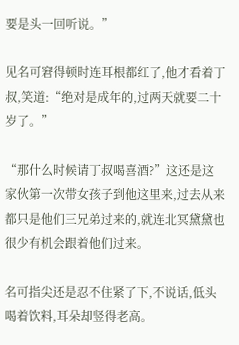要是头一回听说。”

见名可窘得顿时连耳根都红了,他才看着丁叔,笑道:“绝对是成年的,过两天就要二十岁了。”

“那什么时候请丁叔喝喜酒?”这还是这家伙第一次带女孩子到他这里来,过去从来都只是他们三兄弟过来的,就连北冥黛黛也很少有机会跟着他们过来。

名可指尖还是忍不住紧了下,不说话,低头喝着饮料,耳朵却竖得老高。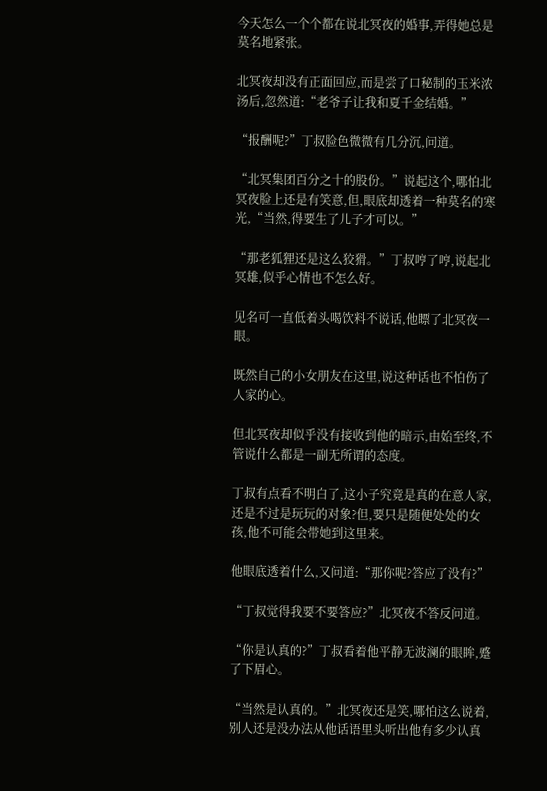今天怎么一个个都在说北冥夜的婚事,弄得她总是莫名地紧张。

北冥夜却没有正面回应,而是尝了口秘制的玉米浓汤后,忽然道:“老爷子让我和夏千金结婚。”

“报酬呢?”丁叔脸色微微有几分沉,问道。

“北冥集团百分之十的股份。”说起这个,哪怕北冥夜脸上还是有笑意,但,眼底却透着一种莫名的寒光,“当然,得要生了儿子才可以。”

“那老狐狸还是这么狡猾。”丁叔哼了哼,说起北冥雄,似乎心情也不怎么好。

见名可一直低着头喝饮料不说话,他瞟了北冥夜一眼。

既然自己的小女朋友在这里,说这种话也不怕伤了人家的心。

但北冥夜却似乎没有接收到他的暗示,由始至终,不管说什么都是一副无所谓的态度。

丁叔有点看不明白了,这小子究竟是真的在意人家,还是不过是玩玩的对象?但,要只是随便处处的女孩,他不可能会带她到这里来。

他眼底透着什么,又问道:“那你呢?答应了没有?”

“丁叔觉得我要不要答应?”北冥夜不答反问道。

“你是认真的?”丁叔看着他平静无波澜的眼眸,蹙了下眉心。

“当然是认真的。”北冥夜还是笑,哪怕这么说着,别人还是没办法从他话语里头听出他有多少认真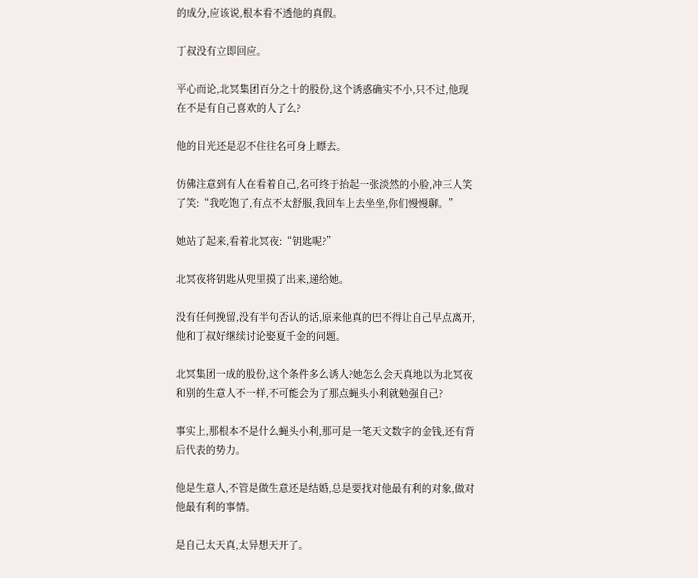的成分,应该说,根本看不透他的真假。

丁叔没有立即回应。

平心而论,北冥集团百分之十的股份,这个诱惑确实不小,只不过,他现在不是有自己喜欢的人了么?

他的目光还是忍不住往名可身上瞟去。

仿佛注意到有人在看着自己,名可终于抬起一张淡然的小脸,冲三人笑了笑:“我吃饱了,有点不太舒服,我回车上去坐坐,你们慢慢聊。”

她站了起来,看着北冥夜:“钥匙呢?”

北冥夜将钥匙从兜里摸了出来,递给她。

没有任何挽留,没有半句否认的话,原来他真的巴不得让自己早点离开,他和丁叔好继续讨论娶夏千金的问题。

北冥集团一成的股份,这个条件多么诱人?她怎么会天真地以为北冥夜和别的生意人不一样,不可能会为了那点蝇头小利就勉强自己?

事实上,那根本不是什么蝇头小利,那可是一笔天文数字的金钱,还有背后代表的势力。

他是生意人,不管是做生意还是结婚,总是要找对他最有利的对象,做对他最有利的事情。

是自己太天真,太异想天开了。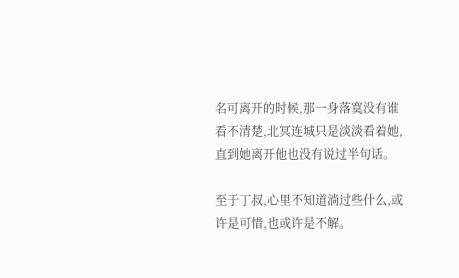名可离开的时候,那一身落寞没有谁看不清楚,北冥连城只是淡淡看着她,直到她离开他也没有说过半句话。

至于丁叔,心里不知道淌过些什么,或许是可惜,也或许是不解。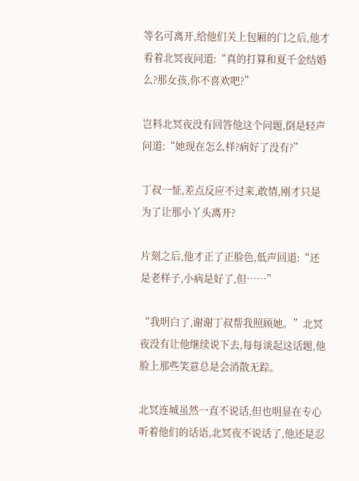等名可离开,给他们关上包厢的门之后,他才看着北冥夜问道:“真的打算和夏千金结婚么?那女孩,你不喜欢吧?”

岂料北冥夜没有回答他这个问题,倒是轻声问道:“她现在怎么样?病好了没有?”

丁叔一怔,差点反应不过来,敢情,刚才只是为了让那小丫头离开?

片刻之后,他才正了正脸色,低声回道:“还是老样子,小病是好了,但……”

“我明白了,谢谢丁叔帮我照顾她。”北冥夜没有让他继续说下去,每每谈起这话题,他脸上那些笑意总是会消散无踪。

北冥连城虽然一直不说话,但也明显在专心听着他们的话语,北冥夜不说话了,他还是忍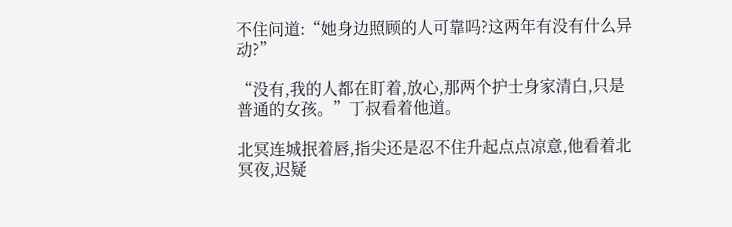不住问道:“她身边照顾的人可靠吗?这两年有没有什么异动?”

“没有,我的人都在盯着,放心,那两个护士身家清白,只是普通的女孩。”丁叔看着他道。

北冥连城抿着唇,指尖还是忍不住升起点点凉意,他看着北冥夜,迟疑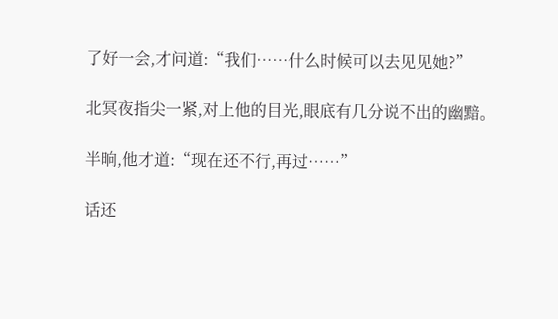了好一会,才问道:“我们……什么时候可以去见见她?”

北冥夜指尖一紧,对上他的目光,眼底有几分说不出的幽黯。

半晌,他才道:“现在还不行,再过……”

话还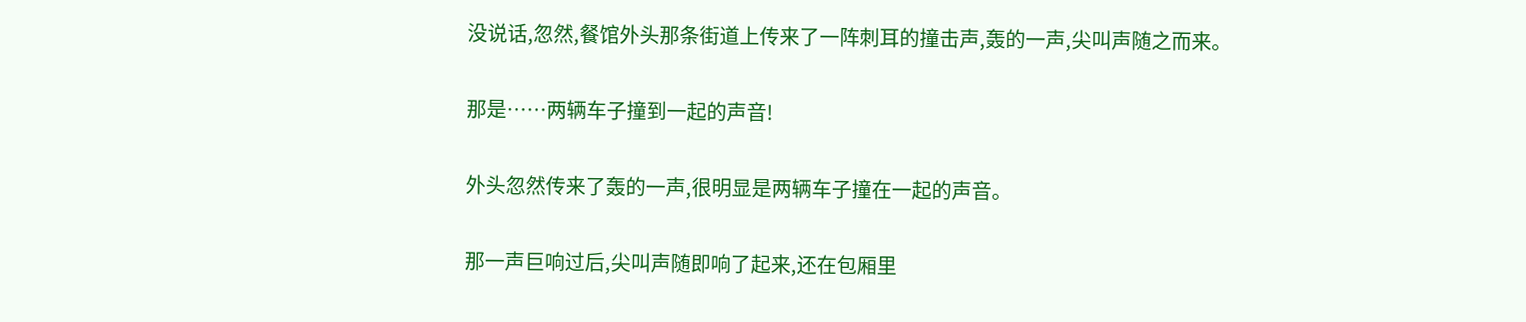没说话,忽然,餐馆外头那条街道上传来了一阵刺耳的撞击声,轰的一声,尖叫声随之而来。

那是……两辆车子撞到一起的声音!

外头忽然传来了轰的一声,很明显是两辆车子撞在一起的声音。

那一声巨响过后,尖叫声随即响了起来,还在包厢里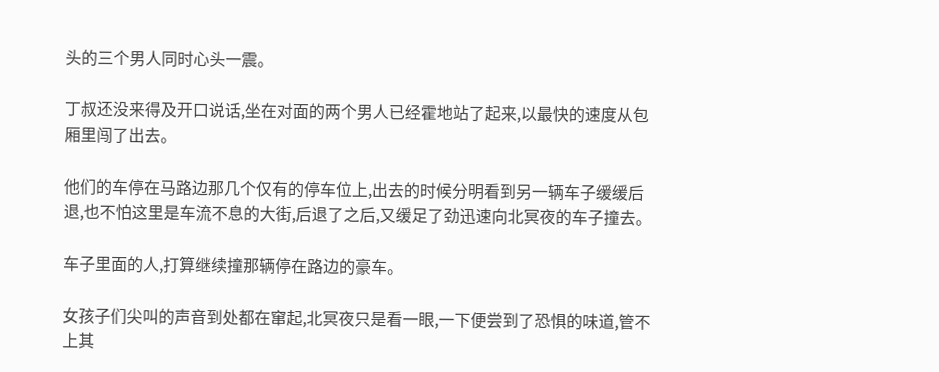头的三个男人同时心头一震。

丁叔还没来得及开口说话,坐在对面的两个男人已经霍地站了起来,以最快的速度从包厢里闯了出去。

他们的车停在马路边那几个仅有的停车位上,出去的时候分明看到另一辆车子缓缓后退,也不怕这里是车流不息的大街,后退了之后,又缓足了劲迅速向北冥夜的车子撞去。

车子里面的人,打算继续撞那辆停在路边的豪车。

女孩子们尖叫的声音到处都在窜起,北冥夜只是看一眼,一下便尝到了恐惧的味道,管不上其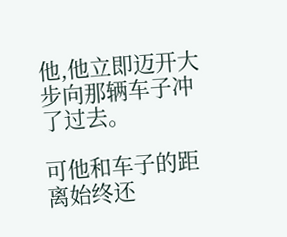他,他立即迈开大步向那辆车子冲了过去。

可他和车子的距离始终还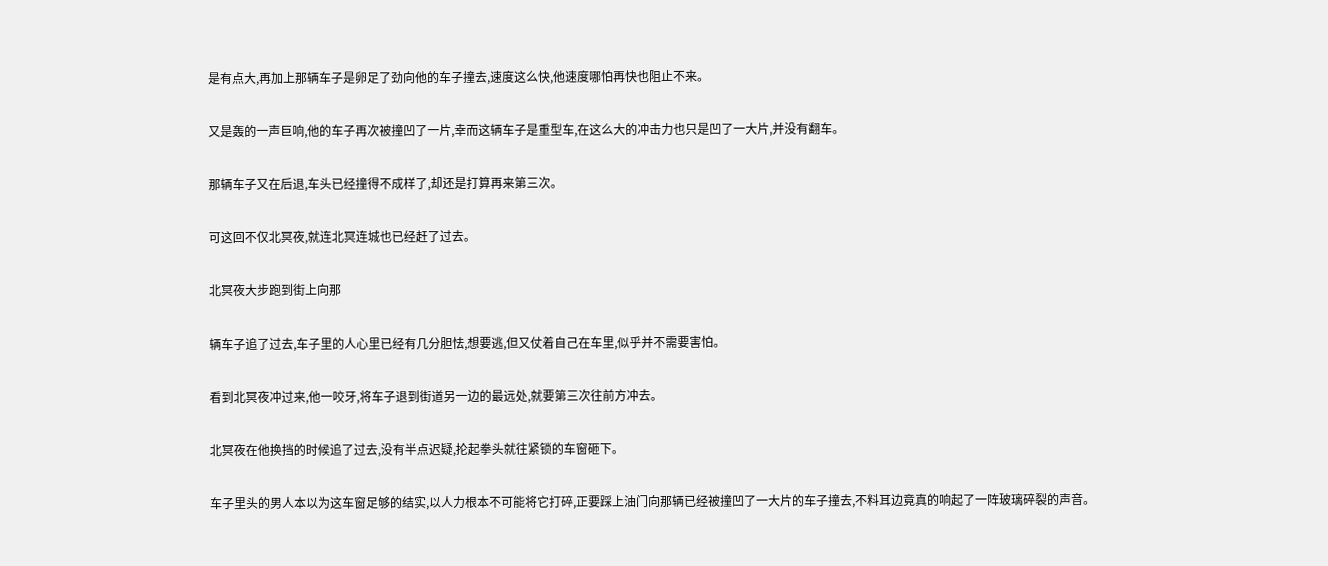是有点大,再加上那辆车子是卵足了劲向他的车子撞去,速度这么快,他速度哪怕再快也阻止不来。

又是轰的一声巨响,他的车子再次被撞凹了一片,幸而这辆车子是重型车,在这么大的冲击力也只是凹了一大片,并没有翻车。

那辆车子又在后退,车头已经撞得不成样了,却还是打算再来第三次。

可这回不仅北冥夜,就连北冥连城也已经赶了过去。

北冥夜大步跑到街上向那

辆车子追了过去,车子里的人心里已经有几分胆怯,想要逃,但又仗着自己在车里,似乎并不需要害怕。

看到北冥夜冲过来,他一咬牙,将车子退到街道另一边的最远处,就要第三次往前方冲去。

北冥夜在他换挡的时候追了过去,没有半点迟疑,抡起拳头就往紧锁的车窗砸下。

车子里头的男人本以为这车窗足够的结实,以人力根本不可能将它打碎,正要踩上油门向那辆已经被撞凹了一大片的车子撞去,不料耳边竟真的响起了一阵玻璃碎裂的声音。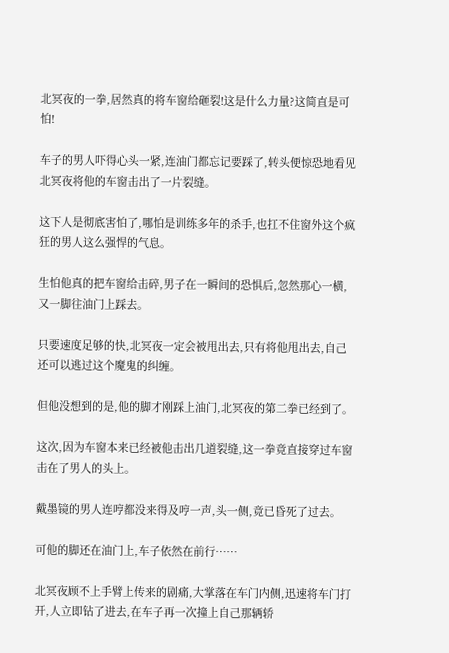北冥夜的一拳,居然真的将车窗给砸裂!这是什么力量?这简直是可怕!

车子的男人吓得心头一紧,连油门都忘记要踩了,转头便惊恐地看见北冥夜将他的车窗击出了一片裂缝。

这下人是彻底害怕了,哪怕是训练多年的杀手,也扛不住窗外这个疯狂的男人这么强悍的气息。

生怕他真的把车窗给击碎,男子在一瞬间的恐惧后,忽然那心一横,又一脚往油门上踩去。

只要速度足够的快,北冥夜一定会被甩出去,只有将他甩出去,自己还可以逃过这个魔鬼的纠缠。

但他没想到的是,他的脚才刚踩上油门,北冥夜的第二拳已经到了。

这次,因为车窗本来已经被他击出几道裂缝,这一拳竟直接穿过车窗击在了男人的头上。

戴墨镜的男人连哼都没来得及哼一声,头一侧,竟已昏死了过去。

可他的脚还在油门上,车子依然在前行……

北冥夜顾不上手臂上传来的剧痛,大掌落在车门内侧,迅速将车门打开,人立即钻了进去,在车子再一次撞上自己那辆轿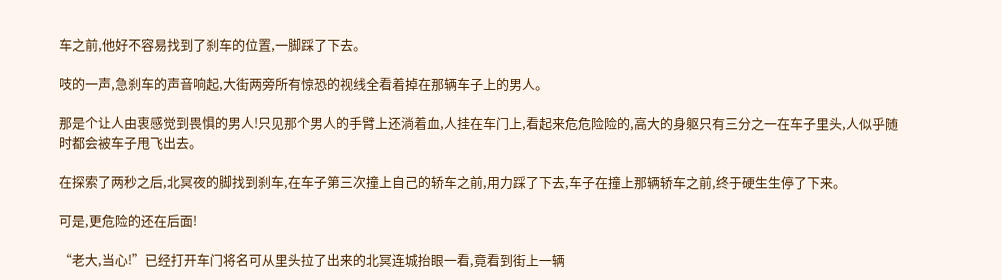车之前,他好不容易找到了刹车的位置,一脚踩了下去。

吱的一声,急刹车的声音响起,大街两旁所有惊恐的视线全看着掉在那辆车子上的男人。

那是个让人由衷感觉到畏惧的男人!只见那个男人的手臂上还淌着血,人挂在车门上,看起来危危险险的,高大的身躯只有三分之一在车子里头,人似乎随时都会被车子甩飞出去。

在探索了两秒之后,北冥夜的脚找到刹车,在车子第三次撞上自己的轿车之前,用力踩了下去,车子在撞上那辆轿车之前,终于硬生生停了下来。

可是,更危险的还在后面!

“老大,当心!”已经打开车门将名可从里头拉了出来的北冥连城抬眼一看,竟看到街上一辆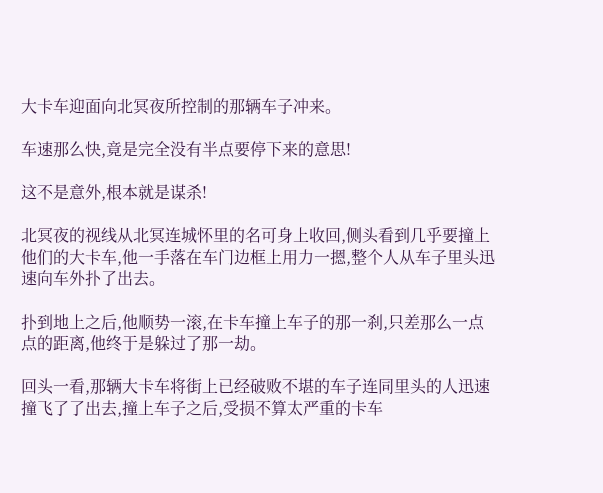大卡车迎面向北冥夜所控制的那辆车子冲来。

车速那么快,竟是完全没有半点要停下来的意思!

这不是意外,根本就是谋杀!

北冥夜的视线从北冥连城怀里的名可身上收回,侧头看到几乎要撞上他们的大卡车,他一手落在车门边框上用力一摁,整个人从车子里头迅速向车外扑了出去。

扑到地上之后,他顺势一滚,在卡车撞上车子的那一刹,只差那么一点点的距离,他终于是躲过了那一劫。

回头一看,那辆大卡车将街上已经破败不堪的车子连同里头的人迅速撞飞了了出去,撞上车子之后,受损不算太严重的卡车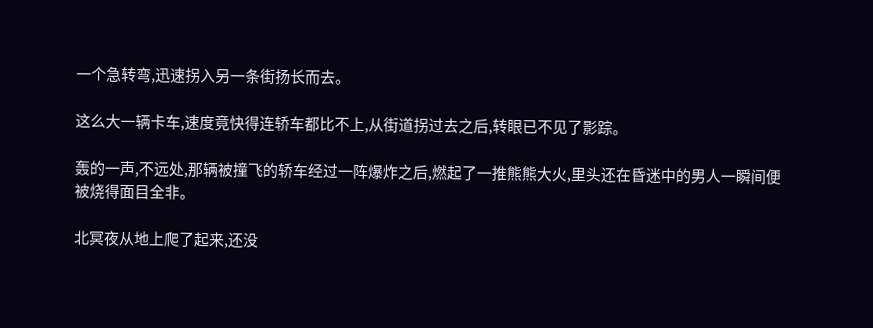一个急转弯,迅速拐入另一条街扬长而去。

这么大一辆卡车,速度竟快得连轿车都比不上,从街道拐过去之后,转眼已不见了影踪。

轰的一声,不远处,那辆被撞飞的轿车经过一阵爆炸之后,燃起了一推熊熊大火,里头还在昏迷中的男人一瞬间便被烧得面目全非。

北冥夜从地上爬了起来,还没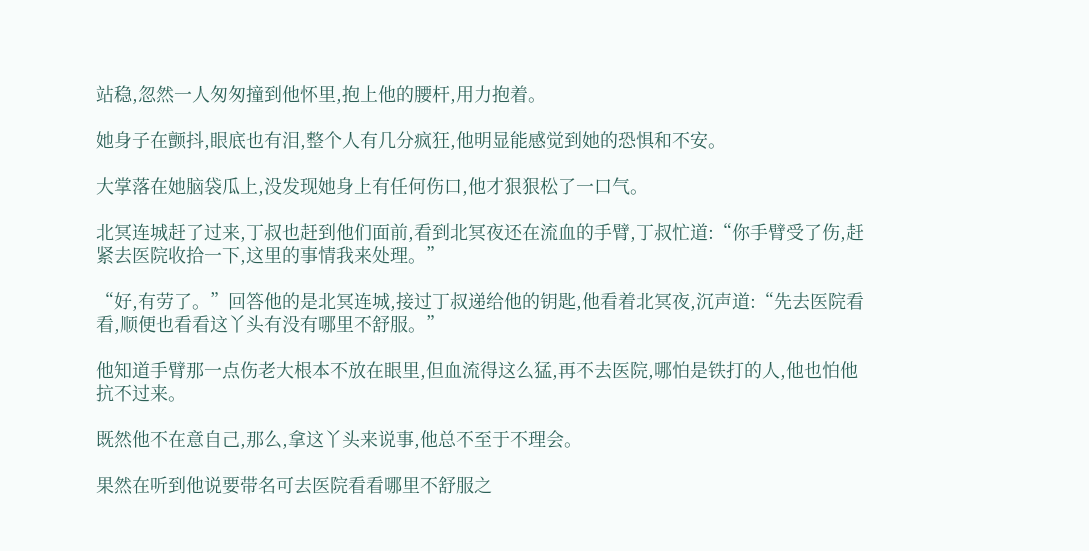站稳,忽然一人匆匆撞到他怀里,抱上他的腰杆,用力抱着。

她身子在颤抖,眼底也有泪,整个人有几分疯狂,他明显能感觉到她的恐惧和不安。

大掌落在她脑袋瓜上,没发现她身上有任何伤口,他才狠狠松了一口气。

北冥连城赶了过来,丁叔也赶到他们面前,看到北冥夜还在流血的手臂,丁叔忙道:“你手臂受了伤,赶紧去医院收拾一下,这里的事情我来处理。”

“好,有劳了。”回答他的是北冥连城,接过丁叔递给他的钥匙,他看着北冥夜,沉声道:“先去医院看看,顺便也看看这丫头有没有哪里不舒服。”

他知道手臂那一点伤老大根本不放在眼里,但血流得这么猛,再不去医院,哪怕是铁打的人,他也怕他抗不过来。

既然他不在意自己,那么,拿这丫头来说事,他总不至于不理会。

果然在听到他说要带名可去医院看看哪里不舒服之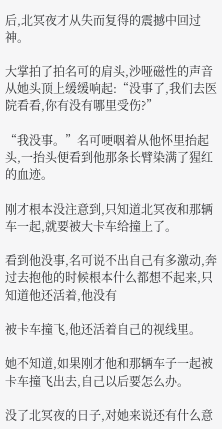后,北冥夜才从失而复得的震撼中回过神。

大掌拍了拍名可的肩头,沙哑磁性的声音从她头顶上缓缓响起:“没事了,我们去医院看看,你有没有哪里受伤?”

“我没事。”名可哽咽着从他怀里抬起头,一抬头便看到他那条长臂染满了猩红的血迹。

刚才根本没注意到,只知道北冥夜和那辆车一起,就要被大卡车给撞上了。

看到他没事,名可说不出自己有多激动,奔过去抱他的时候根本什么都想不起来,只知道他还活着,他没有

被卡车撞飞,他还活着自己的视线里。

她不知道,如果刚才他和那辆车子一起被卡车撞飞出去,自己以后要怎么办。

没了北冥夜的日子,对她来说还有什么意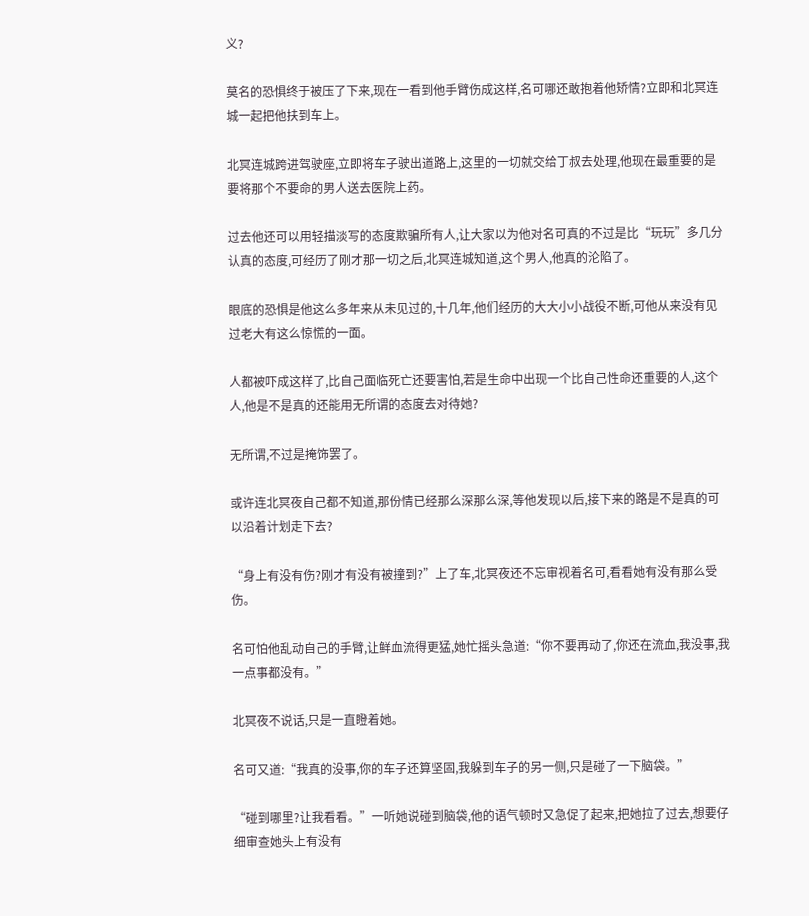义?

莫名的恐惧终于被压了下来,现在一看到他手臂伤成这样,名可哪还敢抱着他矫情?立即和北冥连城一起把他扶到车上。

北冥连城跨进驾驶座,立即将车子驶出道路上,这里的一切就交给丁叔去处理,他现在最重要的是要将那个不要命的男人送去医院上药。

过去他还可以用轻描淡写的态度欺骗所有人,让大家以为他对名可真的不过是比“玩玩”多几分认真的态度,可经历了刚才那一切之后,北冥连城知道,这个男人,他真的沦陷了。

眼底的恐惧是他这么多年来从未见过的,十几年,他们经历的大大小小战役不断,可他从来没有见过老大有这么惊慌的一面。

人都被吓成这样了,比自己面临死亡还要害怕,若是生命中出现一个比自己性命还重要的人,这个人,他是不是真的还能用无所谓的态度去对待她?

无所谓,不过是掩饰罢了。

或许连北冥夜自己都不知道,那份情已经那么深那么深,等他发现以后,接下来的路是不是真的可以沿着计划走下去?

“身上有没有伤?刚才有没有被撞到?”上了车,北冥夜还不忘审视着名可,看看她有没有那么受伤。

名可怕他乱动自己的手臂,让鲜血流得更猛,她忙摇头急道:“你不要再动了,你还在流血,我没事,我一点事都没有。”

北冥夜不说话,只是一直瞪着她。

名可又道:“我真的没事,你的车子还算坚固,我躲到车子的另一侧,只是碰了一下脑袋。”

“碰到哪里?让我看看。”一听她说碰到脑袋,他的语气顿时又急促了起来,把她拉了过去,想要仔细审查她头上有没有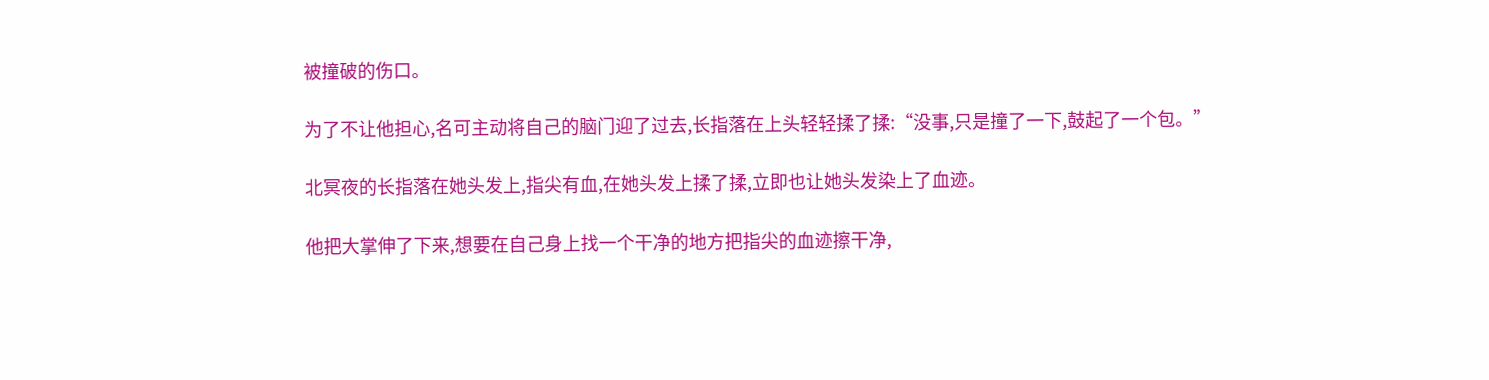被撞破的伤口。

为了不让他担心,名可主动将自己的脑门迎了过去,长指落在上头轻轻揉了揉:“没事,只是撞了一下,鼓起了一个包。”

北冥夜的长指落在她头发上,指尖有血,在她头发上揉了揉,立即也让她头发染上了血迹。

他把大掌伸了下来,想要在自己身上找一个干净的地方把指尖的血迹擦干净,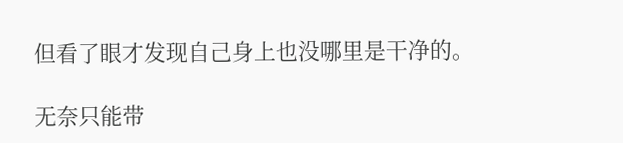但看了眼才发现自己身上也没哪里是干净的。

无奈只能带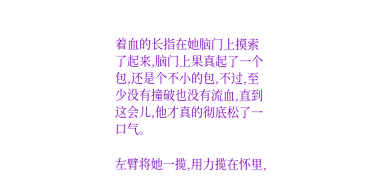着血的长指在她脑门上摸索了起来,脑门上果真起了一个包,还是个不小的包,不过,至少没有撞破也没有流血,直到这会儿,他才真的彻底松了一口气。

左臂将她一揽,用力揽在怀里,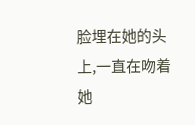脸埋在她的头上,一直在吻着她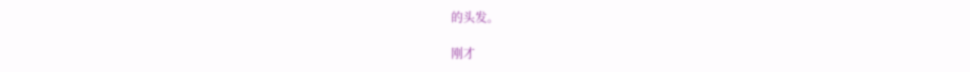的头发。

刚才